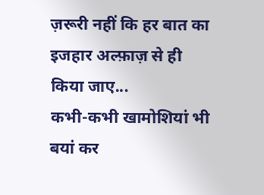ज़रूरी नहीं कि हर बात का इजहार अल्फ़ाज़ से ही किया जाए...
कभी-कभी खामोशियां भी बयां कर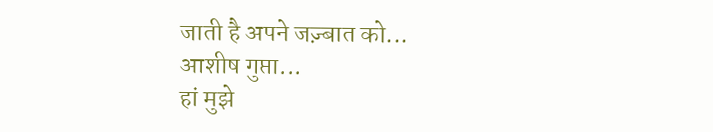जाती है अपने जज़्बात को...
आशीष गुप्ता...
हां मुझे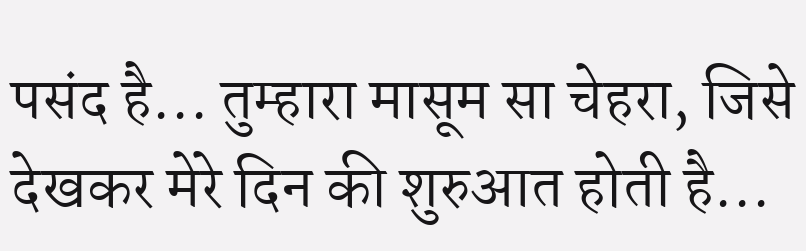पसंद है... तुम्हारा मासूम सा चेहरा, जिसे देखकर मेरे दिन की शुरुआत होती है...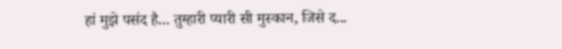हां मुझे पसंद है... तुम्हारी प्यारी सी मुस्कान, जिसे द...